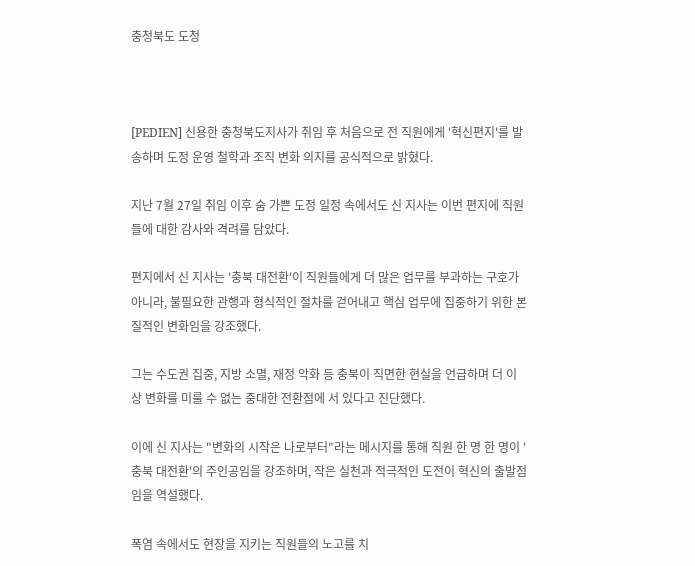충청북도 도청



[PEDIEN] 신용한 충청북도지사가 취임 후 처음으로 전 직원에게 '혁신편지'를 발송하며 도정 운영 철학과 조직 변화 의지를 공식적으로 밝혔다.

지난 7월 27일 취임 이후 숨 가쁜 도정 일정 속에서도 신 지사는 이번 편지에 직원들에 대한 감사와 격려를 담았다.

편지에서 신 지사는 '충북 대전환'이 직원들에게 더 많은 업무를 부과하는 구호가 아니라, 불필요한 관행과 형식적인 절차를 걷어내고 핵심 업무에 집중하기 위한 본질적인 변화임을 강조했다.

그는 수도권 집중, 지방 소멸, 재정 악화 등 충북이 직면한 현실을 언급하며 더 이상 변화를 미룰 수 없는 중대한 전환점에 서 있다고 진단했다.

이에 신 지사는 "변화의 시작은 나로부터"라는 메시지를 통해 직원 한 명 한 명이 '충북 대전환'의 주인공임을 강조하며, 작은 실천과 적극적인 도전이 혁신의 출발점임을 역설했다.

폭염 속에서도 현장을 지키는 직원들의 노고를 치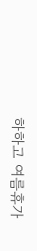하하고 여름휴가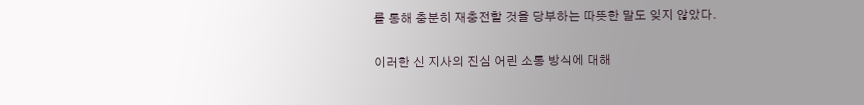를 통해 충분히 재충전할 것을 당부하는 따뜻한 말도 잊지 않았다.

이러한 신 지사의 진심 어린 소통 방식에 대해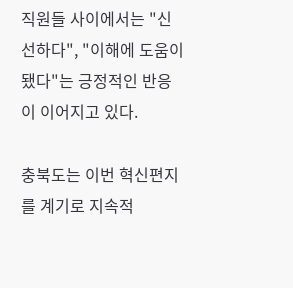직원들 사이에서는 "신선하다", "이해에 도움이 됐다"는 긍정적인 반응이 이어지고 있다.

충북도는 이번 혁신편지를 계기로 지속적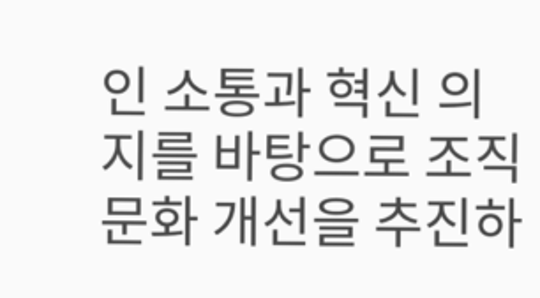인 소통과 혁신 의지를 바탕으로 조직문화 개선을 추진하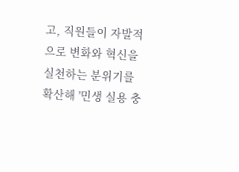고, 직원들이 자발적으로 변화와 혁신을 실천하는 분위기를 확산해 '민생 실용 충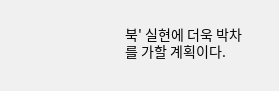북' 실현에 더욱 박차를 가할 계획이다.